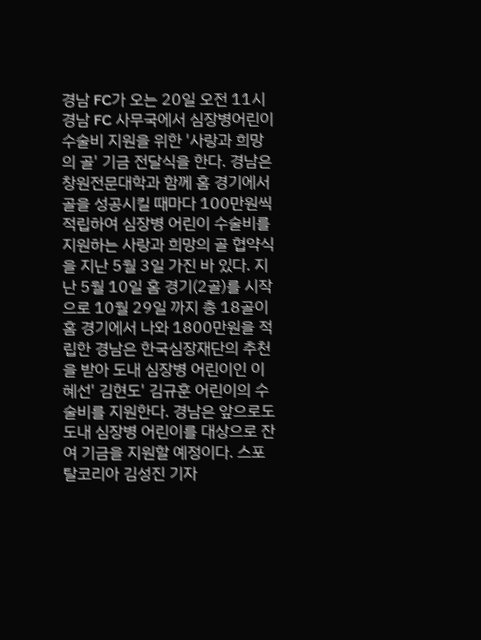경남 FC가 오는 20일 오전 11시 경남 FC 사무국에서 심장병어린이 수술비 지원을 위한 '사랑과 희망의 골' 기금 전달식을 한다. 경남은 창원전문대학과 함께 홈 경기에서 골을 성공시킬 때마다 100만원씩 적립하여 심장병 어린이 수술비를 지원하는 사랑과 희망의 골 협약식을 지난 5월 3일 가진 바 있다. 지난 5월 10일 홈 경기(2골)를 시작으로 10월 29일 까지 총 18골이 홈 경기에서 나와 1800만원을 적립한 경남은 한국심장재단의 추천을 받아 도내 심장병 어린이인 이혜선' 김현도' 김규훈 어린이의 수술비를 지원한다. 경남은 앞으로도 도내 심장병 어린이를 대상으로 잔여 기금을 지원할 예정이다. 스포탈코리아 김성진 기자